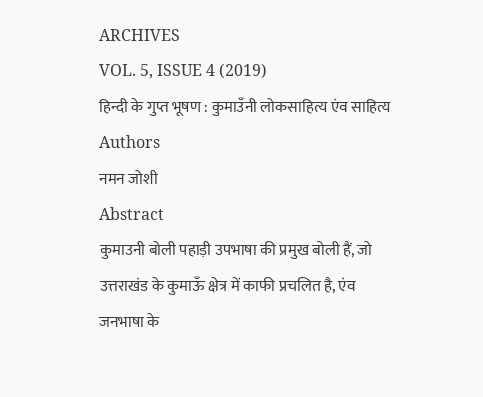ARCHIVES
VOL. 5, ISSUE 4 (2019)
हिन्दी के गुप्त भूषण : कुमाउँनी लोकसाहित्य एंव साहित्य
Authors
नमन जोशी
Abstract
कुमाउनी बोली पहाड़ी उपभाषा की प्रमुख बोली हैं, जो उत्तराखंड के कुमाऊँ क्षेत्र में काफी प्रचलित है, एंव जनभाषा के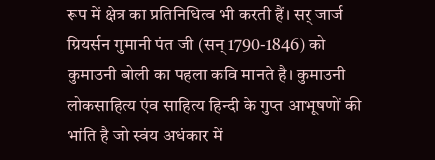रूप में क्षेत्र का प्रतिनिधित्व भी करती हैं। सर् जार्ज ग्रियर्सन गुमानी पंत जी (सन् 1790-1846) को कुमाउनी बोली का पहला कवि मानते है। कुमाउनी लोकसाहित्य एंव साहित्य हिन्दी के गुप्त आभूषणों की भांति है जो स्वंय अधंकार में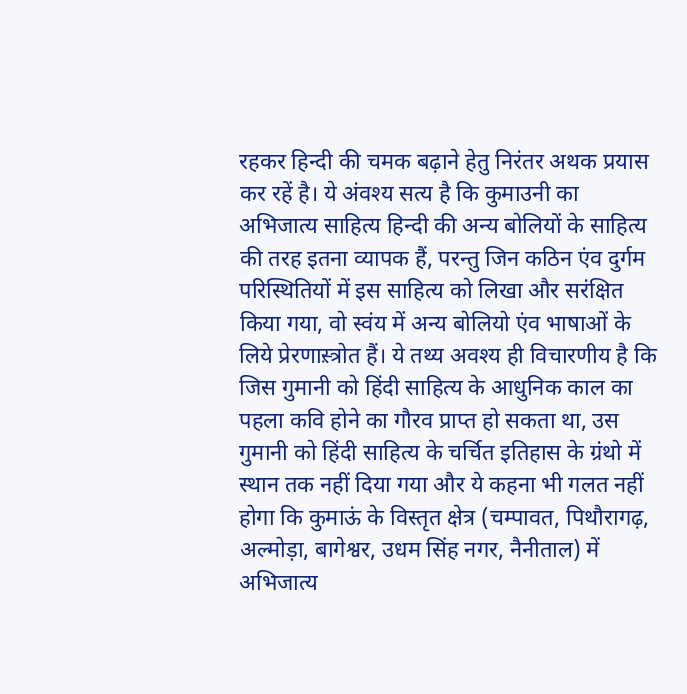रहकर हिन्दी की चमक बढ़ाने हेतु निरंतर अथक प्रयास कर रहें है। ये अंवश्य सत्य है कि कुमाउनी का अभिजात्य साहित्य हिन्दी की अन्य बोलियों के साहित्य की तरह इतना व्यापक हैं, परन्तु जिन कठिन एंव दुर्गम परिस्थितियों में इस साहित्य को लिखा और सरंक्षित किया गया, वो स्वंय में अन्य बोलियो एंव भाषाओं के लिये प्रेरणास़्त्रोत हैं। ये तथ्य अवश्य ही विचारणीय है कि जिस गुमानी को हिंदी साहित्य के आधुनिक काल का पहला कवि होने का गौरव प्राप्त हो सकता था, उस गुमानी को हिंदी साहित्य के चर्चित इतिहास के ग्रंथो में स्थान तक नहीं दिया गया और ये कहना भी गलत नहीं होगा कि कुमाऊं के विस्तृत क्षेत्र (चम्पावत, पिथौरागढ़, अल्मोड़ा, बागेश्वर, उधम सिंह नगर, नैनीताल) में अभिजात्य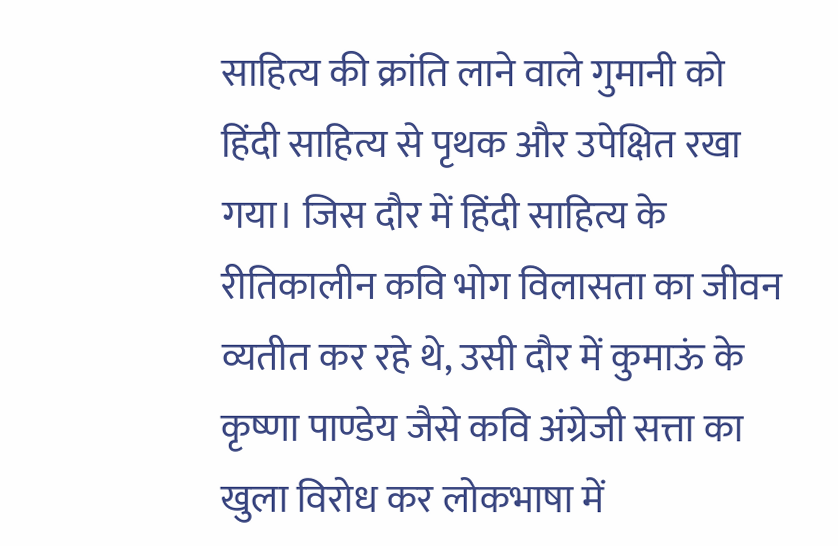साहित्य की क्रांति लाने वाले गुमानी को हिंदी साहित्य से पृथक और उपेक्षित रखा गया। जिस दौर में हिंदी साहित्य के रीतिकालीन कवि भोग विलासता का जीवन व्यतीत कर रहे थे, उसी दौर में कुमाऊं के कृष्णा पाण्डेय जैसे कवि अंग्रेजी सत्ता का खुला विरोध कर लोकभाषा में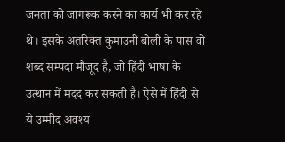जनता को जागरूक करने का कार्य भी कर रहे थे। इसके अतरिक्त कुमाउनी बोली के पास वो शब्द सम्पदा मौजूद है, जो हिंदी भाषा के उत्थान में मदद कर सकती है। ऐसे में हिंदी से ये उम्मीद अवश्य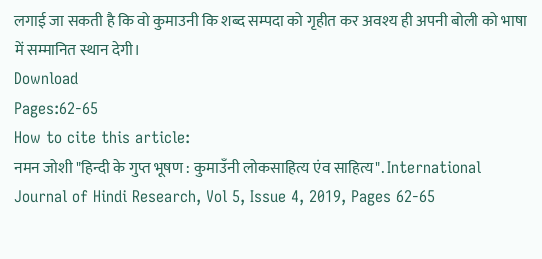लगाई जा सकती है कि वो कुमाउनी कि शब्द सम्पदा को गृहीत कर अवश्य ही अपनी बोली को भाषा में सम्मानित स्थान देगी।
Download
Pages:62-65
How to cite this article:
नमन जोशी "हिन्दी के गुप्त भूषण : कुमाउँनी लोकसाहित्य एंव साहित्य". International Journal of Hindi Research, Vol 5, Issue 4, 2019, Pages 62-65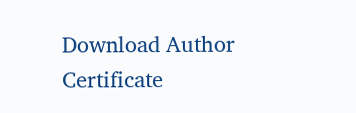Download Author Certificate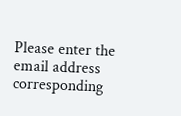Please enter the email address corresponding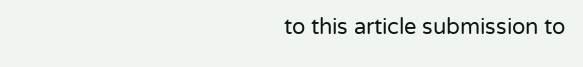to this article submission to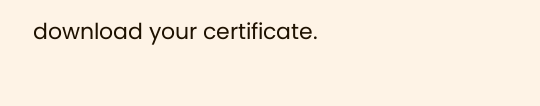download your certificate.